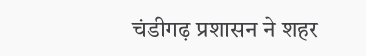चंडीगढ़ प्रशासन ने शहर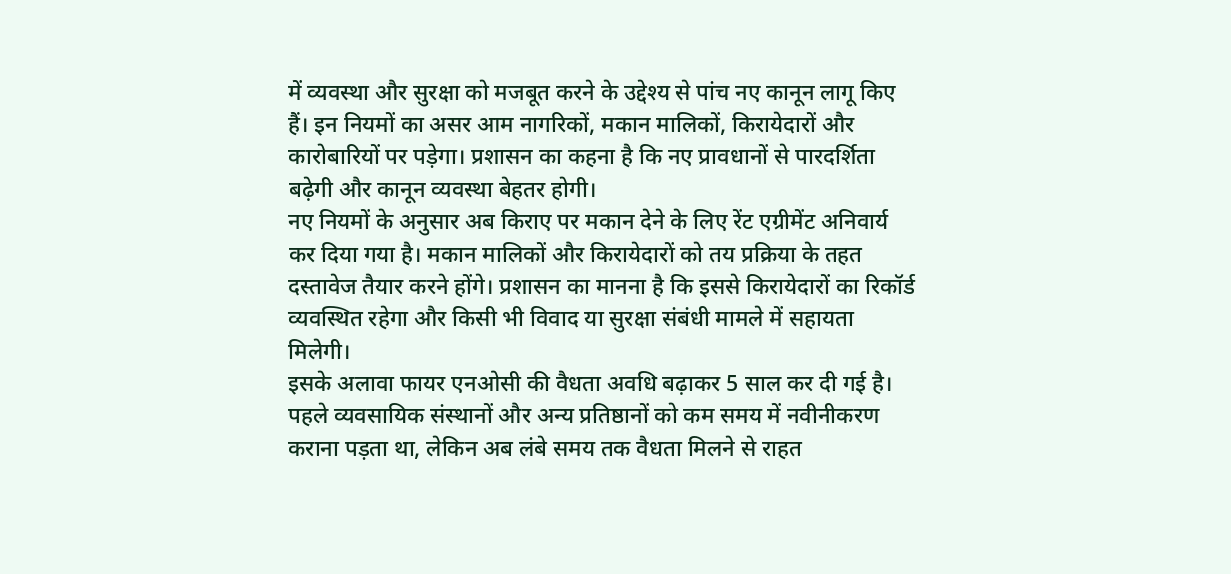में व्यवस्था और सुरक्षा को मजबूत करने के उद्देश्य से पांच नए कानून लागू किए हैं। इन नियमों का असर आम नागरिकों, मकान मालिकों, किरायेदारों और कारोबारियों पर पड़ेगा। प्रशासन का कहना है कि नए प्रावधानों से पारदर्शिता बढ़ेगी और कानून व्यवस्था बेहतर होगी।
नए नियमों के अनुसार अब किराए पर मकान देने के लिए रेंट एग्रीमेंट अनिवार्य कर दिया गया है। मकान मालिकों और किरायेदारों को तय प्रक्रिया के तहत दस्तावेज तैयार करने होंगे। प्रशासन का मानना है कि इससे किरायेदारों का रिकॉर्ड व्यवस्थित रहेगा और किसी भी विवाद या सुरक्षा संबंधी मामले में सहायता मिलेगी।
इसके अलावा फायर एनओसी की वैधता अवधि बढ़ाकर 5 साल कर दी गई है। पहले व्यवसायिक संस्थानों और अन्य प्रतिष्ठानों को कम समय में नवीनीकरण कराना पड़ता था, लेकिन अब लंबे समय तक वैधता मिलने से राहत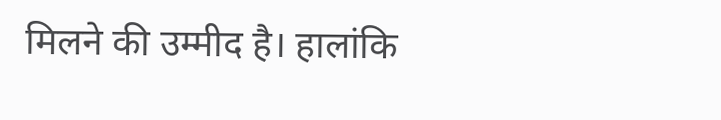मिलने की उम्मीद है। हालांकि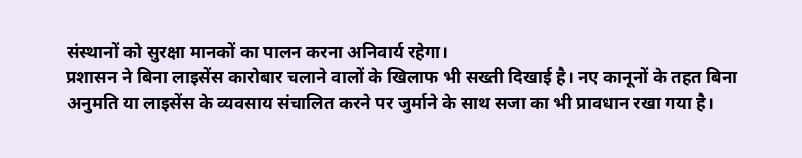संस्थानों को सुरक्षा मानकों का पालन करना अनिवार्य रहेगा।
प्रशासन ने बिना लाइसेंस कारोबार चलाने वालों के खिलाफ भी सख्ती दिखाई है। नए कानूनों के तहत बिना अनुमति या लाइसेंस के व्यवसाय संचालित करने पर जुर्माने के साथ सजा का भी प्रावधान रखा गया है।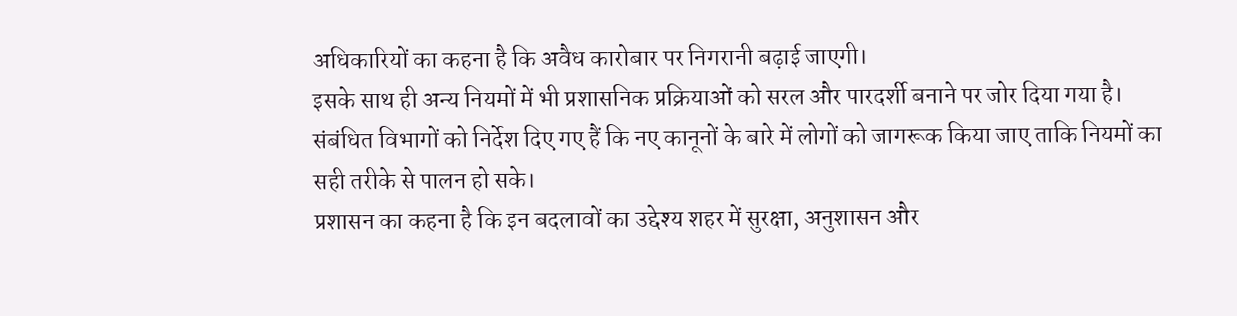अधिकारियों का कहना है कि अवैध कारोबार पर निगरानी बढ़ाई जाएगी।
इसके साथ ही अन्य नियमों में भी प्रशासनिक प्रक्रियाओं को सरल और पारदर्शी बनाने पर जोर दिया गया है। संबंधित विभागों को निर्देश दिए गए हैं कि नए कानूनों के बारे में लोगों को जागरूक किया जाए ताकि नियमों का सही तरीके से पालन हो सके।
प्रशासन का कहना है कि इन बदलावों का उद्देश्य शहर में सुरक्षा, अनुशासन और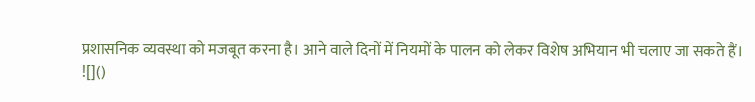प्रशासनिक व्यवस्था को मजबूत करना है। आने वाले दिनों में नियमों के पालन को लेकर विशेष अभियान भी चलाए जा सकते हैं।
![]()